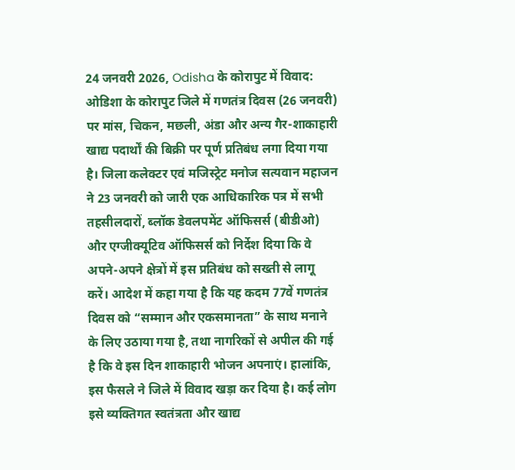24 जनवरी 2026, Odisha के कोरापुट में विवाद: ओडिशा के कोरापुट जिले में गणतंत्र दिवस (26 जनवरी) पर मांस, चिकन, मछली, अंडा और अन्य गैर-शाकाहारी खाद्य पदार्थों की बिक्री पर पूर्ण प्रतिबंध लगा दिया गया है। जिला कलेक्टर एवं मजिस्ट्रेट मनोज सत्यवान महाजन ने 23 जनवरी को जारी एक आधिकारिक पत्र में सभी तहसीलदारों, ब्लॉक डेवलपमेंट ऑफिसर्स (बीडीओ) और एग्जीक्यूटिव ऑफिसर्स को निर्देश दिया कि वे अपने-अपने क्षेत्रों में इस प्रतिबंध को सख्ती से लागू करें। आदेश में कहा गया है कि यह कदम 77वें गणतंत्र दिवस को “सम्मान और एकसमानता” के साथ मनाने के लिए उठाया गया है, तथा नागरिकों से अपील की गई है कि वे इस दिन शाकाहारी भोजन अपनाएं। हालांकि, इस फैसले ने जिले में विवाद खड़ा कर दिया है। कई लोग इसे व्यक्तिगत स्वतंत्रता और खाद्य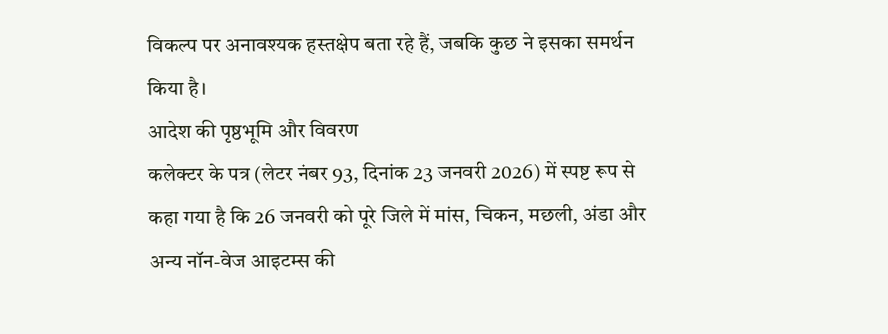विकल्प पर अनावश्यक हस्तक्षेप बता रहे हैं, जबकि कुछ ने इसका समर्थन किया है।
आदेश की पृष्ठभूमि और विवरण
कलेक्टर के पत्र (लेटर नंबर 93, दिनांक 23 जनवरी 2026) में स्पष्ट रूप से कहा गया है कि 26 जनवरी को पूरे जिले में मांस, चिकन, मछली, अंडा और अन्य नॉन-वेज आइटम्स की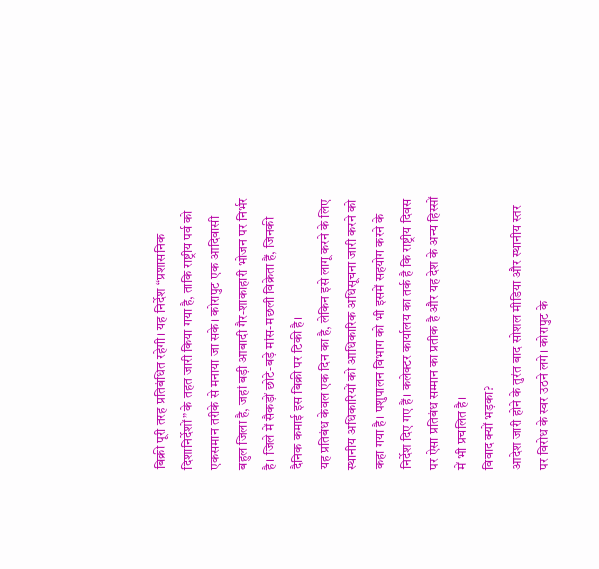बिक्री पूरी तरह प्रतिबंधित रहेगी। यह निर्देश “प्रशासनिक दिशानिर्देशों” के तहत जारी किया गया है, ताकि राष्ट्रीय पर्व को एकसमान तरीके से मनाया जा सके। कोरापुट एक आदिवासी बहुल जिला है, जहां बड़ी आबादी गैर-शाकाहारी भोजन पर निर्भर है। जिले में सैकड़ों छोटे-बड़े मांस-मछली विक्रेता हैं, जिनकी दैनिक कमाई इस बिक्री पर टिकी है।
यह प्रतिबंध केवल एक दिन का है, लेकिन इसे लागू करने के लिए स्थानीय अधिकारियों को आधिकारिक अधिसूचना जारी करने को कहा गया है। पशुपालन विभाग को भी इसमें सहयोग करने के निर्देश दिए गए हैं। कलेक्टर कार्यालय का तर्क है कि राष्ट्रीय दिवस पर ऐसा प्रतिबंध सम्मान का प्रतीक है और यह देश के अन्य हिस्सों में भी प्रचलित है।
विवाद क्यों भड़का?
आदेश जारी होने के तुरंत बाद सोशल मीडिया और स्थानीय स्तर पर विरोध के स्वर उठने लगे। कोरापुट के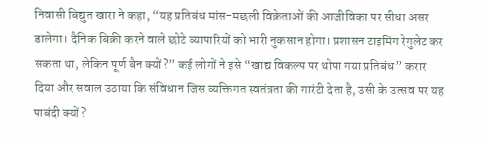निवासी बिद्युत खारा ने कहा, “यह प्रतिबंध मांस-मछली विक्रेताओं की आजीविका पर सीधा असर डालेगा। दैनिक बिक्री करने वाले छोटे व्यापारियों को भारी नुकसान होगा। प्रशासन टाइमिंग रेगुलेट कर सकता था, लेकिन पूर्ण बैन क्यों?” कई लोगों ने इसे “खाद्य विकल्प पर थोपा गया प्रतिबंध” करार दिया और सवाल उठाया कि संविधान जिस व्यक्तिगत स्वतंत्रता की गारंटी देता है, उसी के उत्सव पर यह पाबंदी क्यों?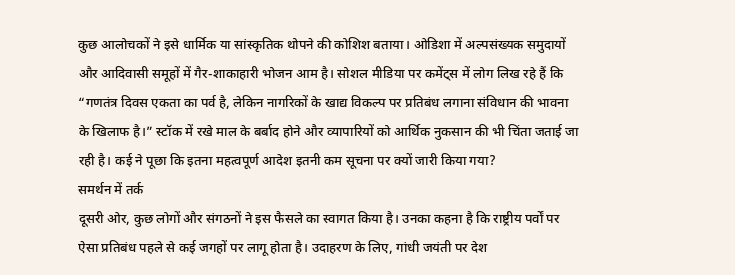कुछ आलोचकों ने इसे धार्मिक या सांस्कृतिक थोपने की कोशिश बताया। ओडिशा में अल्पसंख्यक समुदायों और आदिवासी समूहों में गैर-शाकाहारी भोजन आम है। सोशल मीडिया पर कमेंट्स में लोग लिख रहे हैं कि “गणतंत्र दिवस एकता का पर्व है, लेकिन नागरिकों के खाद्य विकल्प पर प्रतिबंध लगाना संविधान की भावना के खिलाफ है।” स्टॉक में रखे माल के बर्बाद होने और व्यापारियों को आर्थिक नुकसान की भी चिंता जताई जा रही है। कई ने पूछा कि इतना महत्वपूर्ण आदेश इतनी कम सूचना पर क्यों जारी किया गया?
समर्थन में तर्क
दूसरी ओर, कुछ लोगों और संगठनों ने इस फैसले का स्वागत किया है। उनका कहना है कि राष्ट्रीय पर्वों पर ऐसा प्रतिबंध पहले से कई जगहों पर लागू होता है। उदाहरण के लिए, गांधी जयंती पर देश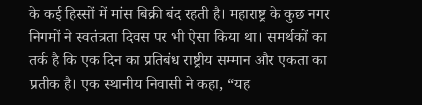के कई हिस्सों में मांस बिक्री बंद रहती है। महाराष्ट्र के कुछ नगर निगमों ने स्वतंत्रता दिवस पर भी ऐसा किया था। समर्थकों का तर्क है कि एक दिन का प्रतिबंध राष्ट्रीय सम्मान और एकता का प्रतीक है। एक स्थानीय निवासी ने कहा, “यह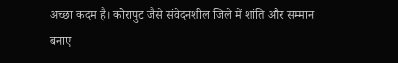अच्छा कदम है। कोरापुट जैसे संवेदनशील जिले में शांति और सम्मान बनाए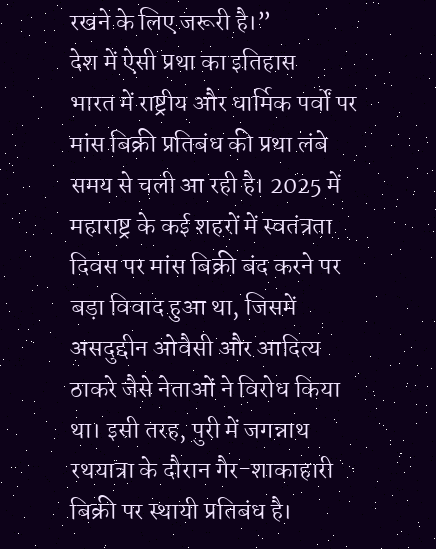रखने के लिए जरूरी है।”
देश में ऐसी प्रथा का इतिहास
भारत में राष्ट्रीय और धार्मिक पर्वों पर मांस बिक्री प्रतिबंध की प्रथा लंबे समय से चली आ रही है। 2025 में महाराष्ट्र के कई शहरों में स्वतंत्रता दिवस पर मांस बिक्री बंद करने पर बड़ा विवाद हुआ था, जिसमें असदुद्दीन ओवैसी और आदित्य ठाकरे जैसे नेताओं ने विरोध किया था। इसी तरह, पुरी में जगन्नाथ रथयात्रा के दौरान गैर-शाकाहारी बिक्री पर स्थायी प्रतिबंध है।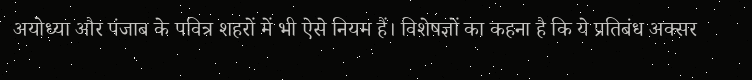अयोध्या और पंजाब के पवित्र शहरों में भी ऐसे नियम हैं। विशेषज्ञों का कहना है कि ये प्रतिबंध अक्सर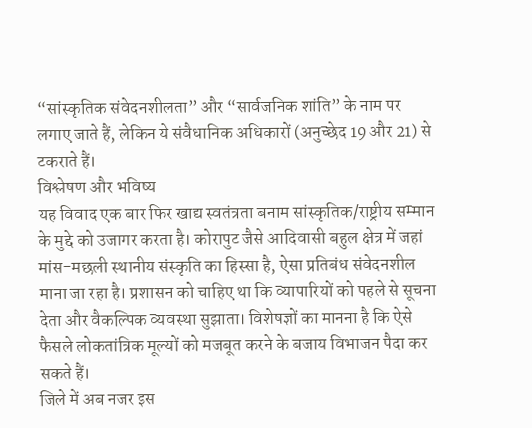“सांस्कृतिक संवेदनशीलता” और “सार्वजनिक शांति” के नाम पर लगाए जाते हैं, लेकिन ये संवैधानिक अधिकारों (अनुच्छेद 19 और 21) से टकराते हैं।
विश्लेषण और भविष्य
यह विवाद एक बार फिर खाद्य स्वतंत्रता बनाम सांस्कृतिक/राष्ट्रीय सम्मान के मुद्दे को उजागर करता है। कोरापुट जैसे आदिवासी बहुल क्षेत्र में जहां मांस-मछली स्थानीय संस्कृति का हिस्सा है, ऐसा प्रतिबंध संवेदनशील माना जा रहा है। प्रशासन को चाहिए था कि व्यापारियों को पहले से सूचना देता और वैकल्पिक व्यवस्था सुझाता। विशेषज्ञों का मानना है कि ऐसे फैसले लोकतांत्रिक मूल्यों को मजबूत करने के बजाय विभाजन पैदा कर सकते हैं।
जिले में अब नजर इस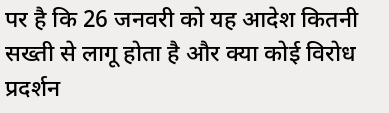पर है कि 26 जनवरी को यह आदेश कितनी सख्ती से लागू होता है और क्या कोई विरोध प्रदर्शन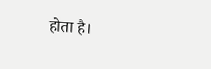होता है।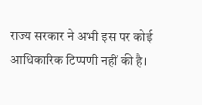राज्य सरकार ने अभी इस पर कोई आधिकारिक टिप्पणी नहीं की है।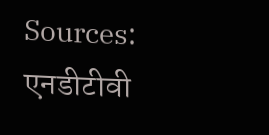Sources: एनडीटीवी